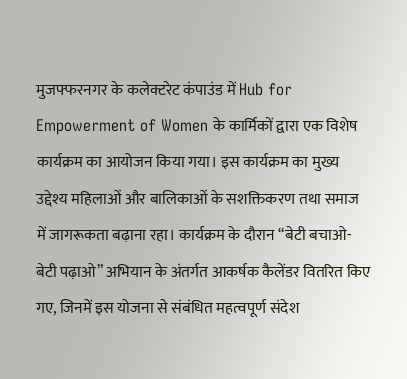मुजफ्फरनगर के कलेक्टरेट कंपाउंड में Hub for Empowerment of Women के कार्मिकों द्वारा एक विशेष कार्यक्रम का आयोजन किया गया। इस कार्यक्रम का मुख्य उद्देश्य महिलाओं और बालिकाओं के सशक्तिकरण तथा समाज में जागरूकता बढ़ाना रहा। कार्यक्रम के दौरान “बेटी बचाओ-बेटी पढ़ाओ” अभियान के अंतर्गत आकर्षक कैलेंडर वितरित किए गए, जिनमें इस योजना से संबंधित महत्वपूर्ण संदेश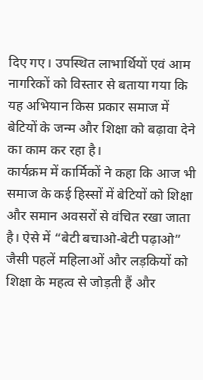दिए गए। उपस्थित लाभार्थियों एवं आम नागरिकों को विस्तार से बताया गया कि यह अभियान किस प्रकार समाज में बेटियों के जन्म और शिक्षा को बढ़ावा देने का काम कर रहा है।
कार्यक्रम में कार्मिकों ने कहा कि आज भी समाज के कई हिस्सों में बेटियों को शिक्षा और समान अवसरों से वंचित रखा जाता है। ऐसे में “बेटी बचाओ-बेटी पढ़ाओ” जैसी पहलें महिलाओं और लड़कियों को शिक्षा के महत्व से जोड़ती हैं और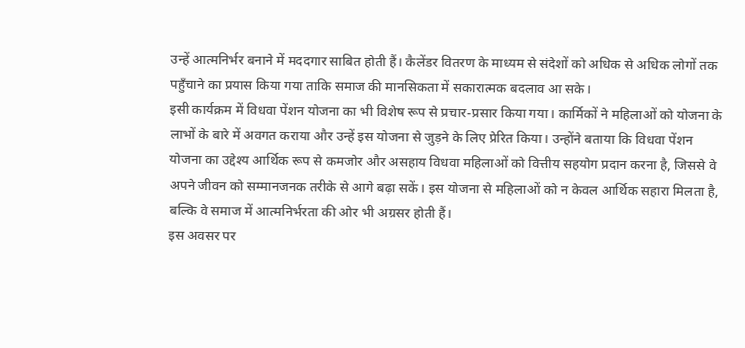उन्हें आत्मनिर्भर बनाने में मददगार साबित होती हैं। कैलेंडर वितरण के माध्यम से संदेशों को अधिक से अधिक लोगों तक पहुँचाने का प्रयास किया गया ताकि समाज की मानसिकता में सकारात्मक बदलाव आ सके।
इसी कार्यक्रम में विधवा पेंशन योजना का भी विशेष रूप से प्रचार-प्रसार किया गया। कार्मिकों ने महिलाओं को योजना के लाभों के बारे में अवगत कराया और उन्हें इस योजना से जुड़ने के लिए प्रेरित किया। उन्होंने बताया कि विधवा पेंशन योजना का उद्देश्य आर्थिक रूप से कमजोर और असहाय विधवा महिलाओं को वित्तीय सहयोग प्रदान करना है, जिससे वे अपने जीवन को सम्मानजनक तरीके से आगे बढ़ा सकें। इस योजना से महिलाओं को न केवल आर्थिक सहारा मिलता है, बल्कि वे समाज में आत्मनिर्भरता की ओर भी अग्रसर होती हैं।
इस अवसर पर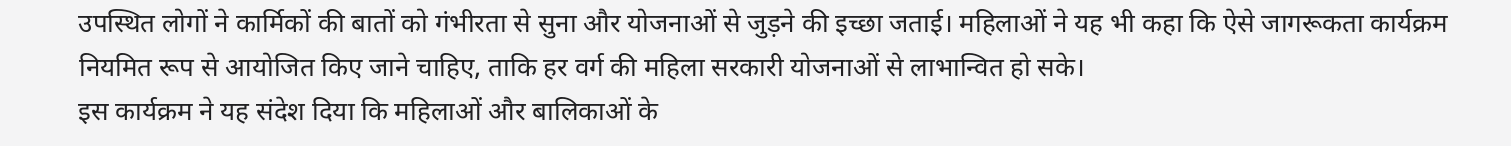उपस्थित लोगों ने कार्मिकों की बातों को गंभीरता से सुना और योजनाओं से जुड़ने की इच्छा जताई। महिलाओं ने यह भी कहा कि ऐसे जागरूकता कार्यक्रम नियमित रूप से आयोजित किए जाने चाहिए, ताकि हर वर्ग की महिला सरकारी योजनाओं से लाभान्वित हो सके।
इस कार्यक्रम ने यह संदेश दिया कि महिलाओं और बालिकाओं के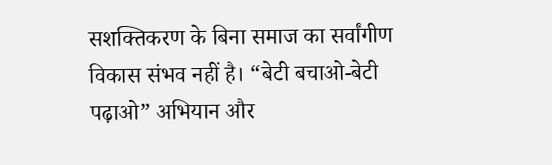सशक्तिकरण के बिना समाज का सर्वांगीण विकास संभव नहीं है। “बेटी बचाओ-बेटी पढ़ाओ” अभियान और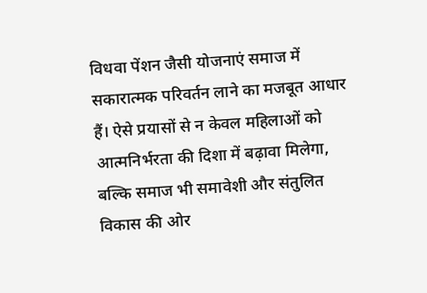विधवा पेंशन जैसी योजनाएं समाज में सकारात्मक परिवर्तन लाने का मजबूत आधार हैं। ऐसे प्रयासों से न केवल महिलाओं को आत्मनिर्भरता की दिशा में बढ़ावा मिलेगा, बल्कि समाज भी समावेशी और संतुलित विकास की ओर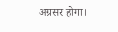अग्रसर होगा।